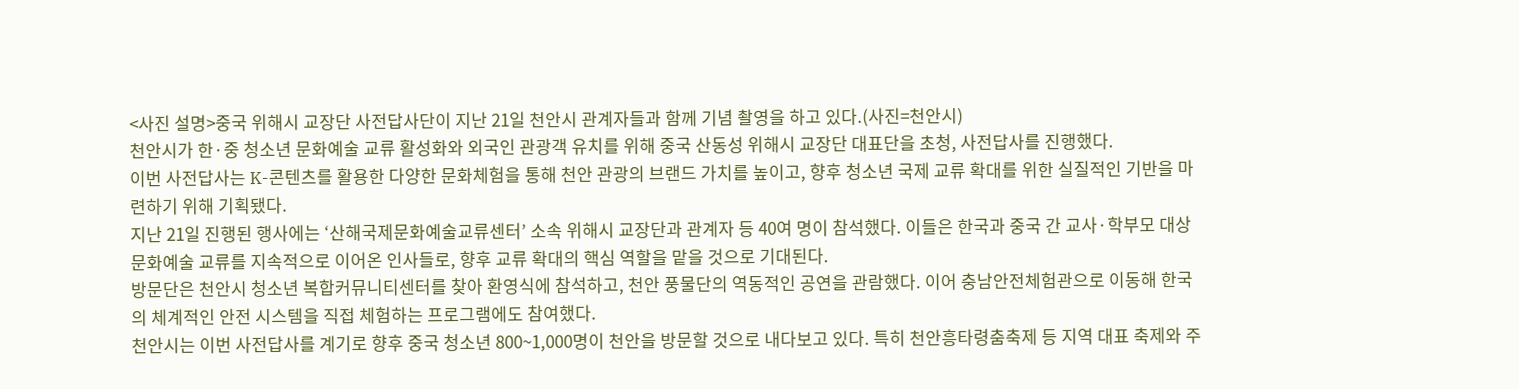<사진 설명>중국 위해시 교장단 사전답사단이 지난 21일 천안시 관계자들과 함께 기념 촬영을 하고 있다.(사진=천안시)
천안시가 한·중 청소년 문화예술 교류 활성화와 외국인 관광객 유치를 위해 중국 산동성 위해시 교장단 대표단을 초청, 사전답사를 진행했다.
이번 사전답사는 K-콘텐츠를 활용한 다양한 문화체험을 통해 천안 관광의 브랜드 가치를 높이고, 향후 청소년 국제 교류 확대를 위한 실질적인 기반을 마련하기 위해 기획됐다.
지난 21일 진행된 행사에는 ‘산해국제문화예술교류센터’ 소속 위해시 교장단과 관계자 등 40여 명이 참석했다. 이들은 한국과 중국 간 교사·학부모 대상 문화예술 교류를 지속적으로 이어온 인사들로, 향후 교류 확대의 핵심 역할을 맡을 것으로 기대된다.
방문단은 천안시 청소년 복합커뮤니티센터를 찾아 환영식에 참석하고, 천안 풍물단의 역동적인 공연을 관람했다. 이어 충남안전체험관으로 이동해 한국의 체계적인 안전 시스템을 직접 체험하는 프로그램에도 참여했다.
천안시는 이번 사전답사를 계기로 향후 중국 청소년 800~1,000명이 천안을 방문할 것으로 내다보고 있다. 특히 천안흥타령춤축제 등 지역 대표 축제와 주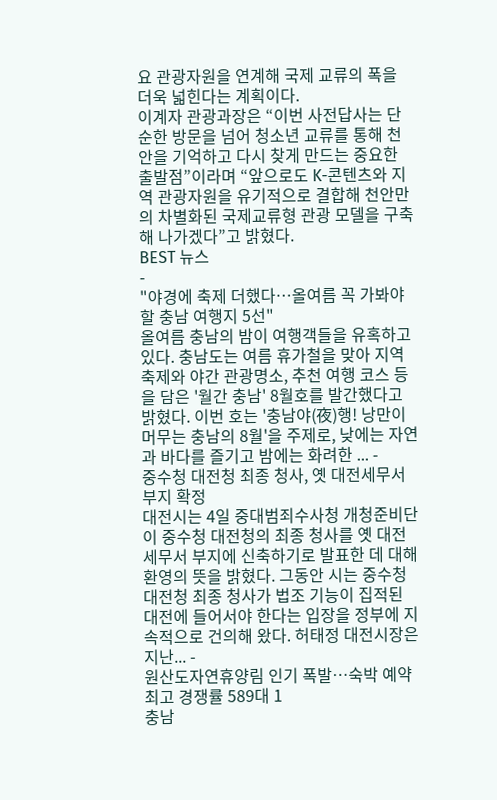요 관광자원을 연계해 국제 교류의 폭을 더욱 넓힌다는 계획이다.
이계자 관광과장은 “이번 사전답사는 단순한 방문을 넘어 청소년 교류를 통해 천안을 기억하고 다시 찾게 만드는 중요한 출발점”이라며 “앞으로도 K-콘텐츠와 지역 관광자원을 유기적으로 결합해 천안만의 차별화된 국제교류형 관광 모델을 구축해 나가겠다”고 밝혔다.
BEST 뉴스
-
"야경에 축제 더했다…올여름 꼭 가봐야 할 충남 여행지 5선"
올여름 충남의 밤이 여행객들을 유혹하고 있다. 충남도는 여름 휴가철을 맞아 지역 축제와 야간 관광명소, 추천 여행 코스 등을 담은 '월간 충남' 8월호를 발간했다고 밝혔다. 이번 호는 '충남야(夜)행! 낭만이 머무는 충남의 8월'을 주제로, 낮에는 자연과 바다를 즐기고 밤에는 화려한 ... -
중수청 대전청 최종 청사, 옛 대전세무서 부지 확정
대전시는 4일 중대범죄수사청 개청준비단이 중수청 대전청의 최종 청사를 옛 대전세무서 부지에 신축하기로 발표한 데 대해 환영의 뜻을 밝혔다. 그동안 시는 중수청 대전청 최종 청사가 법조 기능이 집적된 대전에 들어서야 한다는 입장을 정부에 지속적으로 건의해 왔다. 허태정 대전시장은 지난... -
원산도자연휴양림 인기 폭발…숙박 예약 최고 경쟁률 589대 1
충남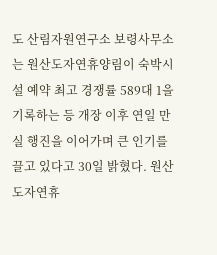도 산림자원연구소 보령사무소는 원산도자연휴양림이 숙박시설 예약 최고 경쟁률 589대 1을 기록하는 등 개장 이후 연일 만실 행진을 이어가며 큰 인기를 끌고 있다고 30일 밝혔다. 원산도자연휴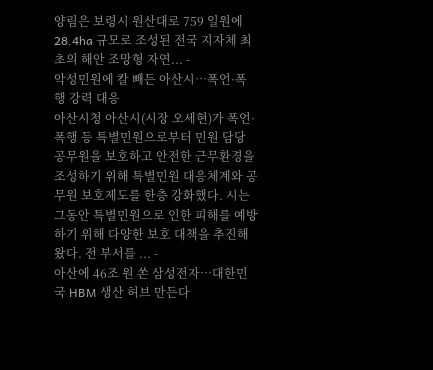양림은 보령시 원산대로 759 일원에 28.4ha 규모로 조성된 전국 지자체 최초의 해안 조망형 자연... -
악성민원에 칼 빼든 아산시…폭언·폭행 강력 대응
아산시청 아산시(시장 오세현)가 폭언·폭행 등 특별민원으로부터 민원 담당 공무원을 보호하고 안전한 근무환경을 조성하기 위해 특별민원 대응체계와 공무원 보호제도를 한층 강화했다. 시는 그동안 특별민원으로 인한 피해를 예방하기 위해 다양한 보호 대책을 추진해 왔다. 전 부서를 ... -
아산에 46조 원 쏜 삼성전자…대한민국 HBM 생산 허브 만든다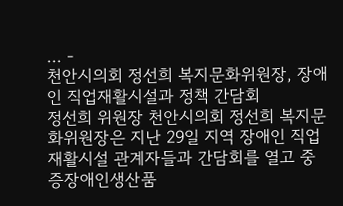... -
천안시의회 정선희 복지문화위원장, 장애인 직업재활시설과 정책 간담회
정선희 위원장 천안시의회 정선희 복지문화위원장은 지난 29일 지역 장애인 직업재활시설 관계자들과 간담회를 열고 중증장애인생산품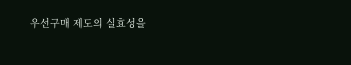우선구매 제도의 실효성을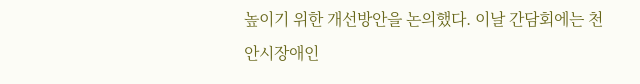높이기 위한 개선방안을 논의했다. 이날 간담회에는 천안시장애인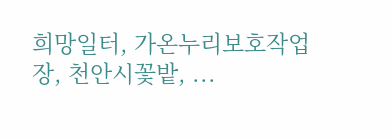희망일터, 가온누리보호작업장, 천안시꽃밭, ...